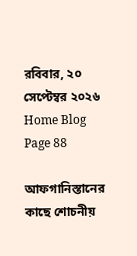রবিবার, ২০ সেপ্টেম্বর ২০২৬
Home Blog Page 88

আফগানিস্তানের কাছে শোচনীয়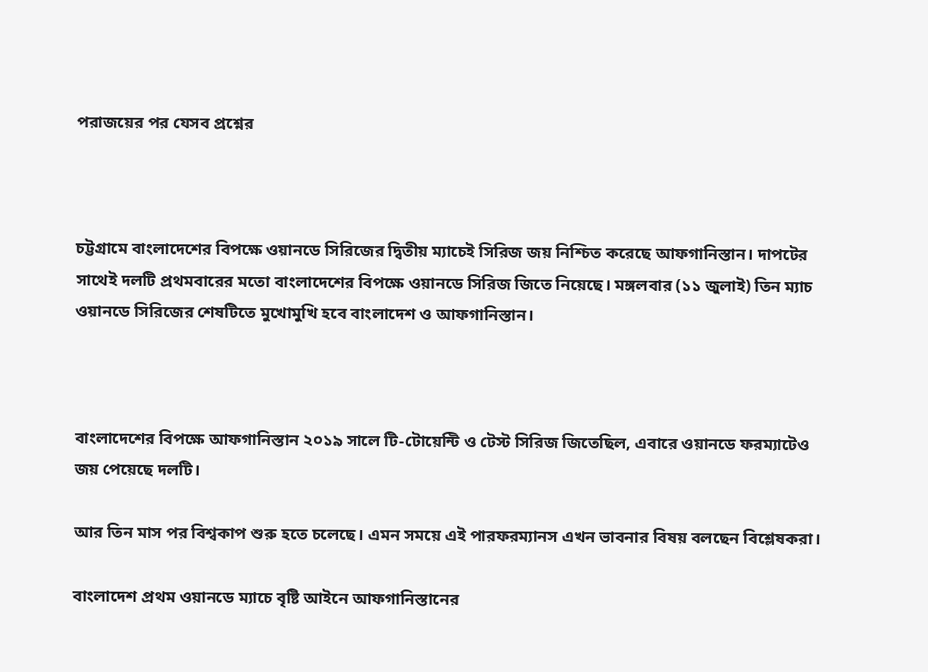পরাজয়ের পর যেসব প্রশ্নের



চট্টগ্রামে বাংলাদেশের বিপক্ষে ওয়ানডে সিরিজের দ্বিতীয় ম্যাচেই সিরিজ জয় নিশ্চিত করেছে আফগানিস্তান। দাপটের সাথেই দলটি প্রথমবারের মতো বাংলাদেশের বিপক্ষে ওয়ানডে সিরিজ জিতে নিয়েছে। মঙ্গলবার (১১ জুলাই) তিন ম্যাচ ওয়ানডে সিরিজের শেষটিতে মুখোমুখি হবে বাংলাদেশ ও আফগানিস্তান।



বাংলাদেশের বিপক্ষে আফগানিস্তান ২০১৯ সালে টি-টোয়েন্টি ও টেস্ট সিরিজ জিতেছিল, এবারে ওয়ানডে ফরম্যাটেও জয় পেয়েছে দলটি।

আর তিন মাস পর বিশ্বকাপ শুরু হতে চলেছে। এমন সময়ে এই পারফরম্যানস এখন ভাবনার বিষয় বলছেন বিশ্লেষকরা।

বাংলাদেশ প্রথম ওয়ানডে ম্যাচে বৃষ্টি আইনে আফগানিস্তানের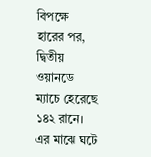বিপক্ষে হারের পর, দ্বিতীয় ওয়ানডে ম্যাচে হেরেছে ১৪২ রানে। এর মাঝে ঘটে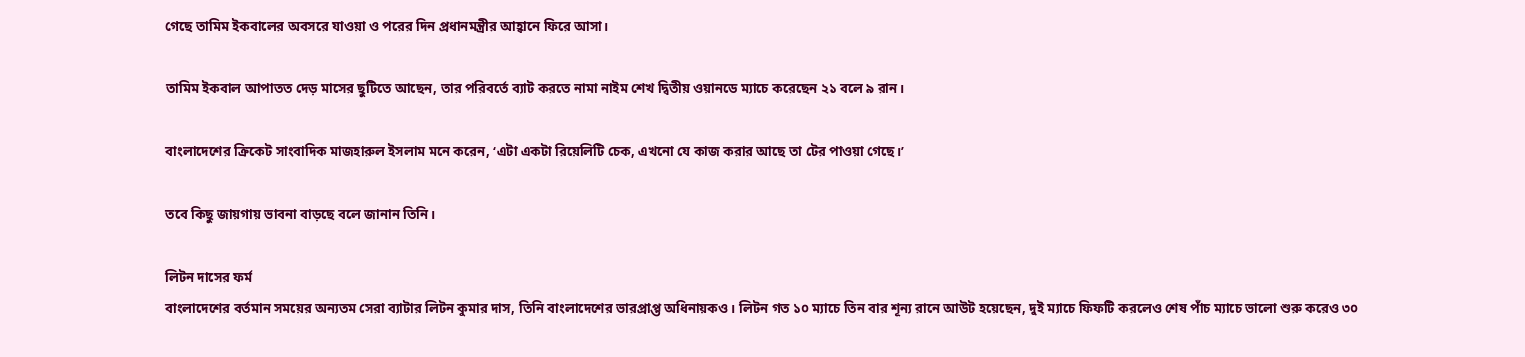গেছে তামিম ইকবালের অবসরে যাওয়া ও পরের দিন প্রধানমন্ত্রীর আহ্বানে ফিরে আসা।

তামিম ইকবাল আপাতত দেড় মাসের ছুটিতে আছেন, তার পরিবর্তে ব্যাট করতে নামা নাইম শেখ দ্বিতীয় ওয়ানডে ম্যাচে করেছেন ২১ বলে ৯ রান।

বাংলাদেশের ক্রিকেট সাংবাদিক মাজহারুল ইসলাম মনে করেন, ‘এটা একটা রিয়েলিটি চেক, এখনো যে কাজ করার আছে তা টের পাওয়া গেছে।’

তবে কিছু জায়গায় ভাবনা বাড়ছে বলে জানান তিনি।

লিটন দাসের ফর্ম
বাংলাদেশের বর্তমান সময়ের অন্যতম সেরা ব্যাটার লিটন কুমার দাস, তিনি বাংলাদেশের ভারপ্রাপ্ত অধিনায়কও। লিটন গত ১০ ম্যাচে তিন বার শূন্য রানে আউট হয়েছেন, দুই ম্যাচে ফিফটি করলেও শেষ পাঁচ ম্যাচে ভালো শুরু করেও ৩০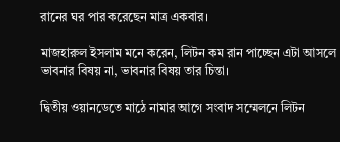রানের ঘর পার করেছেন মাত্র একবার।

মাজহারুল ইসলাম মনে করেন, লিটন কম রান পাচ্ছেন এটা আসলে ভাবনার বিষয় না, ভাবনার বিষয় তার চিন্তা।

দ্বিতীয় ওয়ানডেতে মাঠে নামার আগে সংবাদ সম্মেলনে লিটন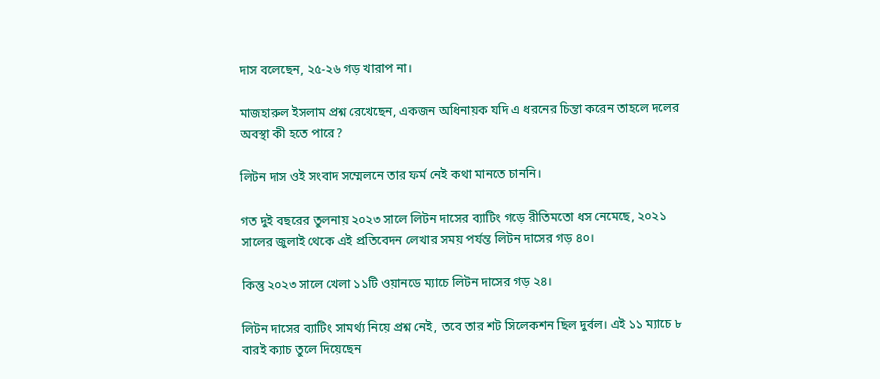দাস বলেছেন, ২৫-২৬ গড় খারাপ না।

মাজহারুল ইসলাম প্রশ্ন রেখেছেন, একজন অধিনায়ক যদি এ ধরনের চিন্তা করেন তাহলে দলের অবস্থা কী হতে পারে?

লিটন দাস ওই সংবাদ সম্মেলনে তার ফর্ম নেই কথা মানতে চাননি।

গত দুই বছরের তুলনায় ২০২৩ সালে লিটন দাসের ব্যাটিং গড়ে রীতিমতো ধস নেমেছে, ২০২১ সালের জুলাই থেকে এই প্রতিবেদন লেখার সময় পর্যন্ত লিটন দাসের গড় ৪০।

কিন্তু ২০২৩ সালে খেলা ১১টি ওয়ানডে ম্যাচে লিটন দাসের গড় ২৪।

লিটন দাসের ব্যাটিং সামর্থ্য নিয়ে প্রশ্ন নেই, তবে তার শট সিলেকশন ছিল দুর্বল। এই ১১ ম্যাচে ৮ বারই ক্যাচ তুলে দিয়েছেন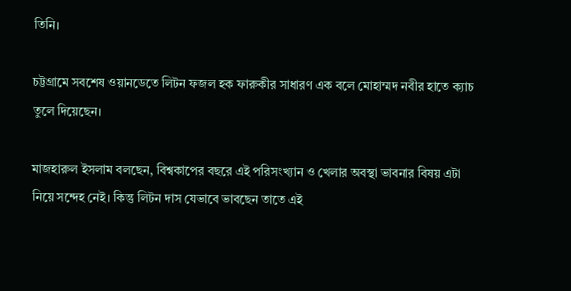তিনি।

চট্টগ্রামে সবশেষ ওয়ানডেতে লিটন ফজল হক ফারুকীর সাধারণ এক বলে মোহাম্মদ নবীর হাতে ক্যাচ তুলে দিয়েছেন।

মাজহারুল ইসলাম বলছেন, বিশ্বকাপের বছরে এই পরিসংখ্যান ও খেলার অবস্থা ভাবনার বিষয় এটা নিয়ে সন্দেহ নেই। কিন্তু লিটন দাস যেভাবে ভাবছেন তাতে এই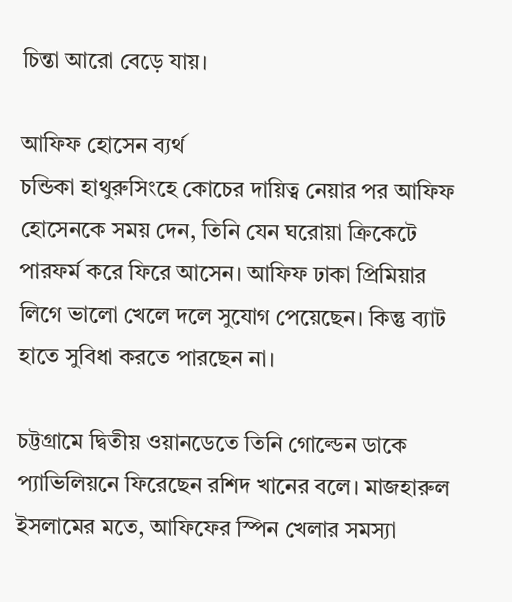চিন্তা আরো বেড়ে যায়।

আফিফ হোসেন ব্যর্থ
চন্ডিকা হাথুরুসিংহে কোচের দায়িত্ব নেয়ার পর আফিফ হোসেনকে সময় দেন, তিনি যেন ঘরোয়া ক্রিকেটে পারফর্ম করে ফিরে আসেন। আফিফ ঢাকা প্রিমিয়ার লিগে ভালো খেলে দলে সুযোগ পেয়েছেন। কিন্তু ব্যাট হাতে সুবিধা করতে পারছেন না।

চট্টগ্রামে দ্বিতীয় ওয়ানডেতে তিনি গোল্ডেন ডাকে প্যাভিলিয়নে ফিরেছেন রশিদ খানের বলে। মাজহারুল ইসলামের মতে, আফিফের স্পিন খেলার সমস্যা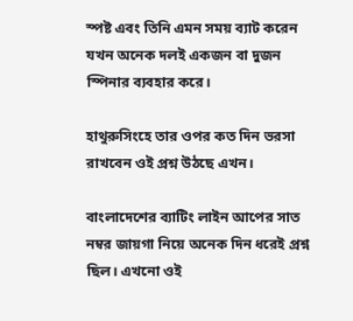স্পষ্ট এবং তিনি এমন সময় ব্যাট করেন যখন অনেক দলই একজন বা দুজন স্পিনার ব্যবহার করে।

হাথুরুসিংহে তার ওপর কত দিন ভরসা রাখবেন ওই প্রশ্ন উঠছে এখন।

বাংলাদেশের ব্যাটিং লাইন আপের সাত নম্বর জায়গা নিয়ে অনেক দিন ধরেই প্রশ্ন ছিল। এখনো ওই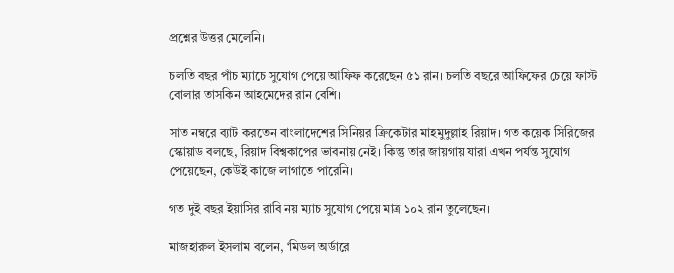প্রশ্নের উত্তর মেলেনি।

চলতি বছর পাঁচ ম্যাচে সুযোগ পেয়ে আফিফ করেছেন ৫১ রান। চলতি বছরে আফিফের চেয়ে ফাস্ট বোলার তাসকিন আহমেদের রান বেশি।

সাত নম্বরে ব্যাট করতেন বাংলাদেশের সিনিয়র ক্রিকেটার মাহমুদুল্লাহ রিয়াদ। গত কয়েক সিরিজের স্কোয়াড বলছে, রিয়াদ বিশ্বকাপের ভাবনায় নেই। কিন্তু তার জায়গায় যারা এখন পর্যন্ত সুযোগ পেয়েছেন, কেউই কাজে লাগাতে পারেনি।

গত দুই বছর ইয়াসির রাবি নয় ম্যাচ সুযোগ পেয়ে মাত্র ১০২ রান তুলেছেন।

মাজহারুল ইসলাম বলেন, ‘মিডল অর্ডারে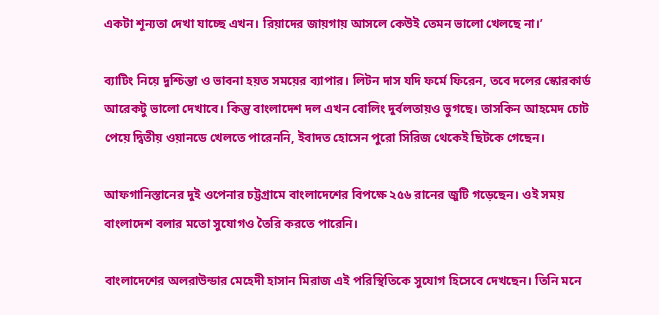একটা শূন্যতা দেখা যাচ্ছে এখন। রিয়াদের জায়গায় আসলে কেউই তেমন ভালো খেলছে না।’

ব্যাটিং নিয়ে দুশ্চিন্তা ও ভাবনা হয়ত সময়ের ব্যাপার। লিটন দাস যদি ফর্মে ফিরেন, তবে দলের স্কোরকার্ড আরেকটু ভালো দেখাবে। কিন্তু বাংলাদেশ দল এখন বোলিং দুর্বলতায়ও ভুগছে। তাসকিন আহমেদ চোট পেয়ে দ্বিতীয় ওয়ানডে খেলতে পারেননি, ইবাদত হোসেন পুরো সিরিজ থেকেই ছিটকে গেছেন।

আফগানিস্তানের দুই ওপেনার চট্টগ্রামে বাংলাদেশের বিপক্ষে ২৫৬ রানের জুটি গড়েছেন। ওই সময় বাংলাদেশ বলার মতো সুযোগও তৈরি করতে পারেনি।

বাংলাদেশের অলরাউন্ডার মেহেদী হাসান মিরাজ এই পরিস্থিতিকে সুযোগ হিসেবে দেখছেন। তিনি মনে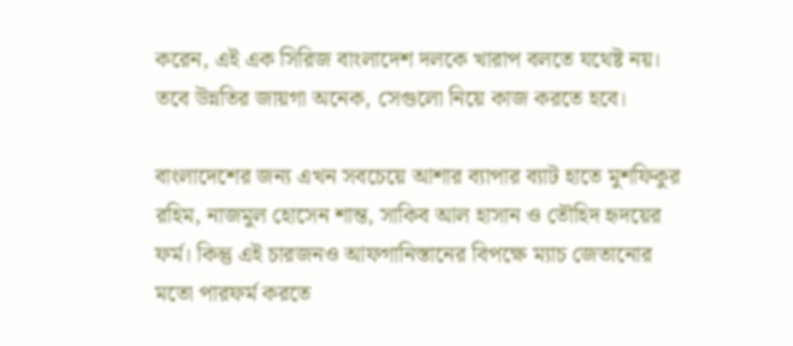করেন, এই এক সিরিজ বাংলাদেশ দলকে খারাপ বলতে যথেষ্ট নয়। তবে উন্নতির জায়গা অনেক, সেগুলো নিয়ে কাজ করতে হবে।

বাংলাদেশের জন্য এখন সবচেয়ে আশার ব্যাপার ব্যাট হাতে মুশফিকুর রহিম, নাজমুল হোসেন শান্ত, সাকিব আল হাসান ও তৌহিদ হৃদয়ের ফর্ম। কিন্তু এই চারজনও আফগানিস্তানের বিপক্ষে ম্যাচ জেতানোর মতো পারফর্ম করতে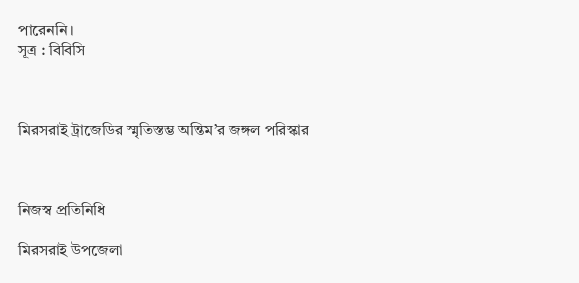পারেননি।
সূত্র : বিবিসি



মিরসরাই ট্রাজেডির স্মৃতিস্তম্ভ অন্তিম’র জঙ্গল পরিস্কার



নিজস্ব প্রতিনিধি

মিরসরাই উপজেলা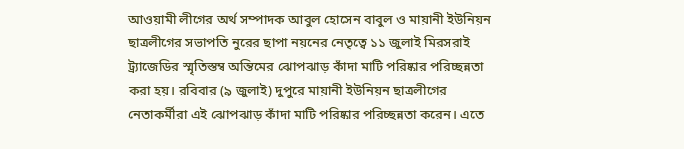আওয়ামী লীগের অর্থ সম্পাদক আবুল হোসেন বাবুল ও মায়ানী ইউনিয়ন ছাত্রলীগের সভাপতি নুরের ছাপা নয়নের নেতৃত্বে ১১ জুলাই মিরসরাই ট্র্যাজেডির স্মৃতিস্তম্ব ‍‍‍অন্তিমের ঝোপঝাড় কাঁদা মাটি পরিষ্কার পরিচ্ছন্নতা করা হয়। রবিবার (৯ জুলাই) দুপুরে মায়ানী ইউনিয়ন ছাত্রলীগের নেতাকর্মীরা এই ঝোপঝাড় কাঁদা মাটি পরিষ্কার পরিচ্ছন্নতা করেন। এতে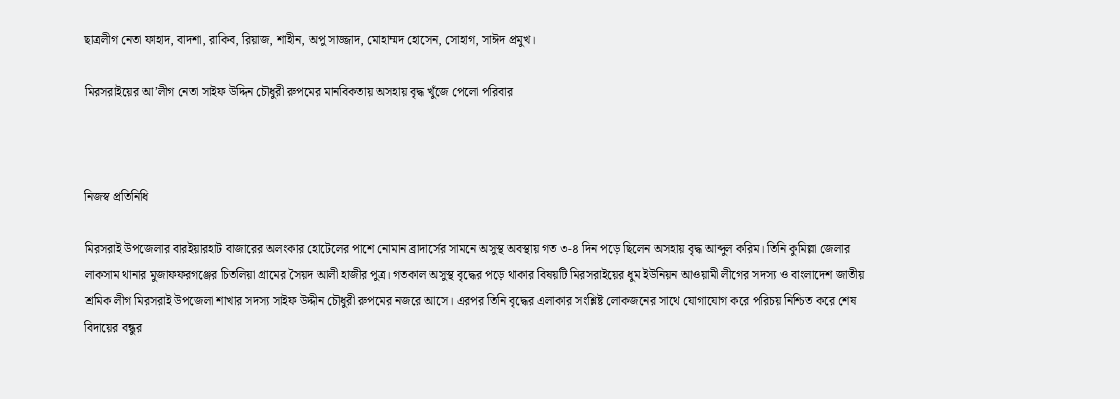ছাত্রলীগ নেতা ফাহাদ, বাদশা, রাকিব, রিয়াজ, শাহীন, অপু সাজ্জাদ, মোহাম্মদ হোসেন, সোহাগ, সাঈদ প্রমুখ।

মিরসরাইয়ের আ’লীগ নেতা সাইফ উদ্দিন চৌধুরী রুপমের মানবিকতায় অসহায় বৃদ্ধ খুঁজে পেলো পরিবার



নিজস্ব প্রতিনিধি

মিরসরাই উপজেলার বারইয়ারহাট বাজারের অলংকার হোটেলের পাশে নোমান ব্রাদার্সের সামনে অসুস্থ অবস্থায় গত ৩-৪ দিন পড়ে ছিলেন অসহায় বৃদ্ধ আব্দুল করিম। তিনি কুমিল্লা জেলার লাকসাম থানার মুজাফফরগঞ্জের চিতলিয়া গ্রামের সৈয়দ আলী হাজীর পুত্র। গতকাল অসুস্থ বৃদ্ধের পড়ে থাকার বিষয়টি মিরসরাইয়ের ধুম ইউনিয়ন আওয়ামী লীগের সদস্য ও বাংলাদেশ জাতীয় শ্রমিক লীগ মিরসরাই উপজেলা শাখার সদস্য সাইফ উদ্দীন চৌধুরী রুপমের নজরে আসে। এরপর তিনি বৃদ্ধের এলাকার সংশ্লিষ্ট লোকজনের সাথে যোগাযোগ করে পরিচয় নিশ্চিত করে শেষ বিদায়ের বন্ধুর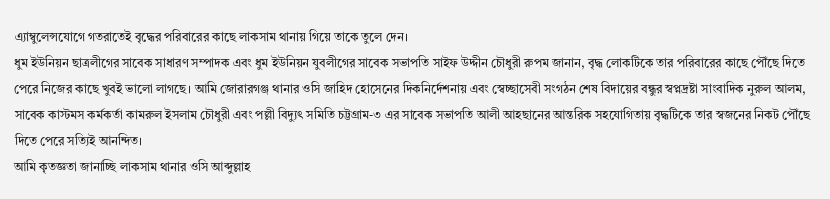এ্যাম্বুলেন্সযোগে গতরাতেই বৃদ্ধের পরিবারের কাছে লাকসাম থানায় গিয়ে তাকে তুলে দেন।
ধুম ইউনিয়ন ছাত্রলীগের সাবেক সাধারণ সম্পাদক এবং ধুম ইউনিয়ন যুবলীগের সাবেক সভাপতি সাইফ উদ্দীন চৌধুরী রুপম জানান, বৃদ্ধ লোকটিকে তার পরিবারের কাছে পৌঁছে দিতে পেরে নিজের কাছে খুবই ভালো লাগছে। আমি জোরারগঞ্জ থানার ওসি জাহিদ হোসেনের দিকনির্দেশনায় এবং স্বেচ্ছাসেবী সংগঠন শেষ বিদায়ের বন্ধুর স্বপ্নদ্রষ্টা সাংবাদিক নুরুল আলম, সাবেক কাস্টমস কর্মকর্তা কামরুল ইসলাম চৌধুরী এবং পল্লী বিদ্যুৎ সমিতি চট্টগ্রাম-৩ এর সাবেক সভাপতি আলী আহছানের আন্তরিক সহযোগিতায় বৃদ্ধটিকে তার স্বজনের নিকট পৌঁছে দিতে পেরে সত্যিই আনন্দিত।
আমি কৃতজ্ঞতা জানাচ্ছি লাকসাম থানার ওসি আব্দুল্লাহ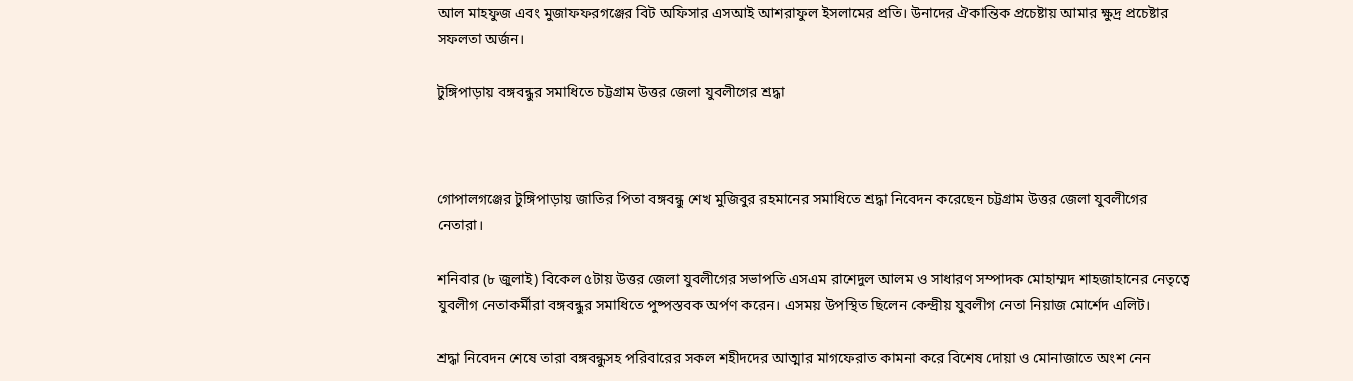আল মাহফুজ এবং মুজাফফরগঞ্জের বিট অফিসার এসআই আশরাফুল ইসলামের প্রতি। উনাদের ঐকান্তিক প্রচেষ্টায় আমার ক্ষুদ্র প্রচেষ্টার সফলতা অর্জন।

টুঙ্গিপাড়ায় বঙ্গবন্ধুর সমাধিতে চট্টগ্রাম উত্তর জেলা যুবলীগের শ্রদ্ধা



গোপালগঞ্জের টুঙ্গিপাড়ায় জাতির পিতা বঙ্গবন্ধু শেখ মুজিবুর রহমানের সমাধিতে শ্রদ্ধা নিবেদন করেছেন চট্টগ্রাম উত্তর জেলা যুবলীগের নেতারা।

শনিবার (৮ জুলাই) বিকেল ৫টায় উত্তর জেলা যুবলীগের সভাপতি এসএম রাশেদুল আলম ও সাধারণ সম্পাদক মোহাম্মদ শাহজাহানের নেতৃত্বে যুবলীগ নেতাকর্মীরা বঙ্গবন্ধুর সমাধিতে পুষ্পস্তবক অর্পণ করেন। এসময় উপস্থিত ছিলেন কেন্দ্রীয় যুবলীগ নেতা নিয়াজ মোর্শেদ এলিট।

শ্রদ্ধা নিবেদন শেষে তারা বঙ্গবন্ধুসহ পরিবারের সকল শহীদদের আত্মার মাগফেরাত কামনা করে বিশেষ দোয়া ও মোনাজাতে অংশ নেন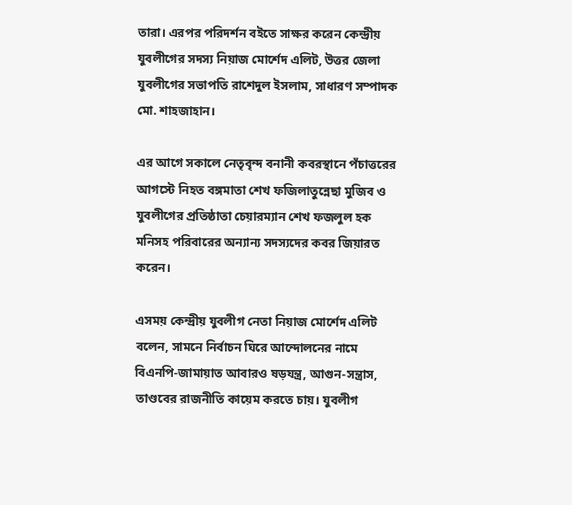তারা। এরপর পরিদর্শন বইতে সাক্ষর করেন কেন্দ্রীয় যুবলীগের সদস্য নিয়াজ মোর্শেদ এলিট, উত্তর জেলা যুবলীগের সভাপতি রাশেদুল ইসলাম, সাধারণ সম্পাদক মো. শাহজাহান।

এর আগে সকালে নেতৃবৃন্দ বনানী কবরস্থানে পঁচাত্তরের আগস্টে নিহত বঙ্গমাতা শেখ ফজিলাতুন্নেছা মুজিব ও যুবলীগের প্রতিষ্ঠাতা চেয়ারম্যান শেখ ফজলুল হক মনিসহ পরিবারের অন্যান্য সদস্যদের কবর জিয়ারত করেন।

এসময় কেন্দ্রীয় যুবলীগ নেতা নিয়াজ মোর্শেদ এলিট বলেন, সামনে নির্বাচন ঘিরে আন্দোলনের নামে বিএনপি-জামায়াত আবারও ষড়যন্ত্র, আগুন-সন্ত্রাস, তাণ্ডবের রাজনীতি কায়েম করতে চায়। যুবলীগ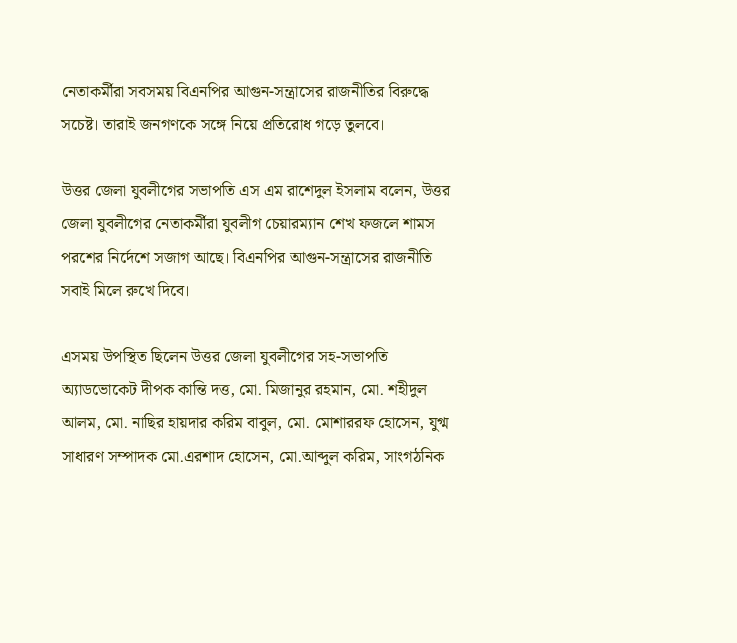নেতাকর্মীরা সবসময় বিএনপির আগুন-সন্ত্রাসের রাজনীতির বিরুদ্ধে সচেষ্ট। তারাই জনগণকে সঙ্গে নিয়ে প্রতিরোধ গড়ে তুলবে।

উত্তর জেলা যুবলীগের সভাপতি এস এম রাশেদুল ইসলাম বলেন, উত্তর জেলা যুবলীগের নেতাকর্মীরা যুবলীগ চেয়ারম্যান শেখ ফজলে শামস পরশের নির্দেশে সজাগ আছে। বিএনপির আগুন-সন্ত্রাসের রাজনীতি সবাই মিলে রুখে দিবে।

এসময় উপস্থিত ছিলেন উত্তর জেলা যুবলীগের সহ-সভাপতি অ্যাডভোকেট দীপক কান্তি দত্ত, মো. মিজানুর রহমান, মো. শহীদুল আলম, মো. নাছির হায়দার করিম বাবুল, মো. মোশাররফ হোসেন, যুগ্ম সাধারণ সম্পাদক মো.এরশাদ হোসেন, মো.আব্দুল করিম, সাংগঠনিক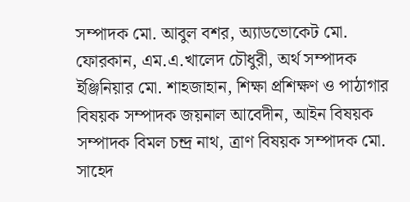সম্পাদক মো. আবুল বশর, অ্যাডভোকেট মো. ফোরকান, এম.এ.খালেদ চৌধুরী, অর্থ সম্পাদক ইঞ্জিনিয়ার মো. শাহজাহান, শিক্ষা প্রশিক্ষণ ও পাঠাগার বিষয়ক সম্পাদক জয়নাল আবেদীন, আইন বিষয়ক সম্পাদক বিমল চন্দ্র নাথ, ত্রাণ বিষয়ক সম্পাদক মো. সাহেদ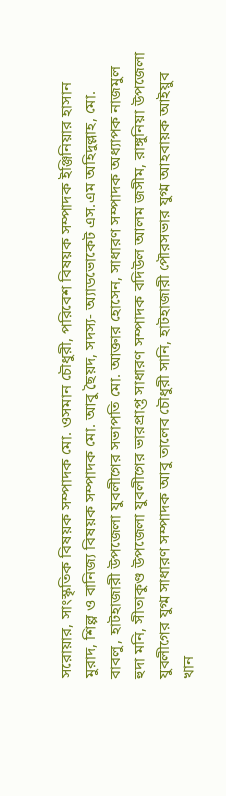সরোয়ার, সাংস্কৃতিক বিষয়ক সম্পাদক মো. ওসমান চৌধুরী, পরিবেশ বিষয়ক সম্পাদক ইঞ্জিনিয়ার হাসান মুরাদ, শিল্প ও বানিজ্য বিষয়ক সম্পাদক মো. আবু ছৈয়দ, সদস্য- অ্যাডভোকেট এস.এম অহিদুল্লাহ, মো. বাবলু, হাটহাজারী উপজেলা যুবলীগের সভাপতি মো. আক্তার হোসেন, সাধারণ সম্পাদক অধ্যাপক নাজমুল হুদা মনি, সীতাকুণ্ড উপজেলা যুবলীগের ভারপ্রাপ্ত সাধারণ সম্পাদক বদিউল আলম জসীম, রাঙ্গুনিয়া উপজেলা যুবলীগের যুগ্ম সাধারণ সম্পাদক আবু তালেব চৌধুরী সানি, হাটহাজারী পৌরসভার যুগ্ম আহবায়ক আইয়ুব খান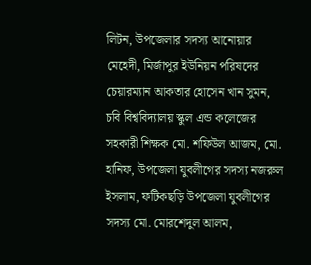লিটন, উপজেলার সদস্য আনোয়ার মেহেদী, মির্জাপুর ইউনিয়ন পরিষদের চেয়ারম্যান আকতার হোসেন খান সুমন, চবি বিশ্ববিদ্যালয় স্কুল এন্ড কলেজের সহকারী শিক্ষক মো. শফিউল আজম, মো. হানিফ, উপজেলা যুবলীগের সদস্য নজরুল ইসলাম, ফটিকছড়ি উপজেলা যুবলীগের সদস্য মো. মোরশেদুল আলম,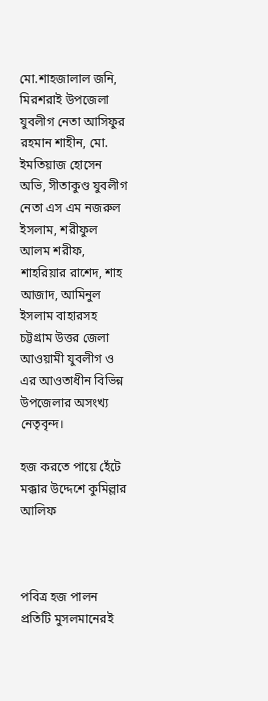মো.শাহজালাল জনি, মিরশরাই উপজেলা যুবলীগ নেতা আসিফুর রহমান শাহীন, মো. ইমতিয়াজ হোসেন অভি, সীতাকুণ্ড যুবলীগ নেতা এস এম নজরুল ইসলাম, শরীফুল আলম শরীফ, শাহরিয়ার রাশেদ, শাহ আজাদ, আমিনুল ইসলাম বাহারসহ চট্টগ্রাম উত্তর জেলা আওয়ামী যুবলীগ ও এর আওতাধীন বিভিন্ন উপজেলার অসংখ্য নেতৃবৃন্দ।

হজ করতে পায়ে হেঁটে মক্কার উদ্দেশে কুমিল্লার আলিফ



পবিত্র হজ পালন প্রতিটি মুসলমানেরই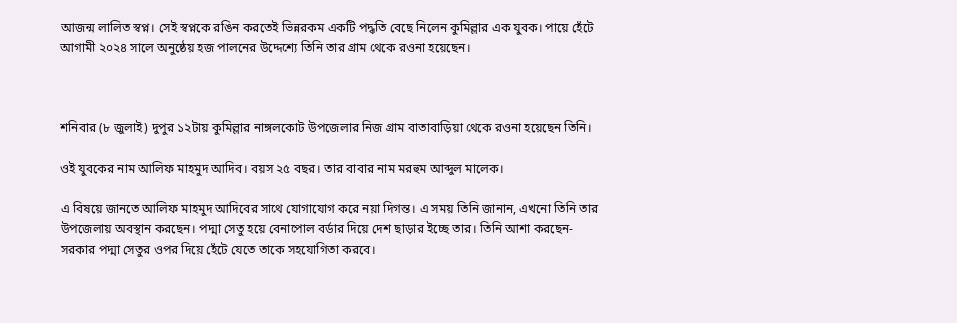আজন্ম লালিত স্বপ্ন। সেই স্বপ্নকে রঙিন করতেই ভিন্নরকম একটি পদ্ধতি বেছে নিলেন কুমিল্লার এক যুবক। পায়ে হেঁটে আগামী ২০২৪ সালে অনুষ্ঠেয় হজ পালনের উদ্দেশ্যে তিনি তার গ্রাম থেকে রওনা হয়েছেন।



শনিবার (৮ জুলাই) দুপুর ১২টায় কুমিল্লার নাঙ্গলকোট উপজেলার নিজ গ্রাম বাতাবাড়িয়া থেকে রওনা হয়েছেন তিনি।

ওই যুবকের নাম আলিফ মাহমুদ আদিব। বয়স ২৫ বছর। তার বাবার নাম মরহুম আব্দুল মালেক।

এ বিষয়ে জানতে আলিফ মাহমুদ আদিবের সাথে যোগাযোগ করে নয়া দিগন্ত। এ সময় তিনি জানান, এখনো তিনি তার উপজেলায় অবস্থান করছেন। পদ্মা সেতু হয়ে বেনাপোল বর্ডার দিয়ে দেশ ছাড়ার ইচ্ছে তার। তিনি আশা করছেন- সরকার পদ্মা সেতুর ওপর দিয়ে হেঁটে যেতে তাকে সহযোগিতা করবে।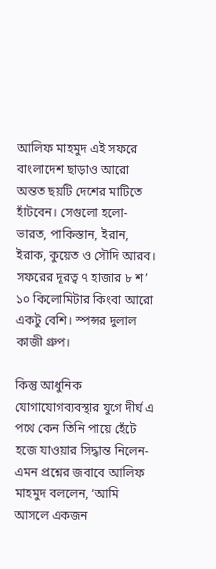আলিফ মাহমুদ এই সফরে বাংলাদেশ ছাড়াও আরো অন্তত ছয়টি দেশের মাটিতে হাঁটবেন। সেগুলো হলো- ভারত, পাকিস্তান, ইরান, ইরাক, কুয়েত ও সৌদি আরব। সফরের দূরত্ব ৭ হাজার ৮ শ’ ১০ কিলোমিটার কিংবা আরো একটু বেশি। স্পন্সর দুলাল কাজী গ্রুপ।

কিন্তু আধুনিক যোগাযোগব্যবস্থার যুগে দীর্ঘ এ পথে কেন তিনি পায়ে হেঁটে হজে যাওয়ার সিদ্ধান্ত নিলেন- এমন প্রশ্নের জবাবে আলিফ মাহমুদ বললেন, ‘আমি আসলে একজন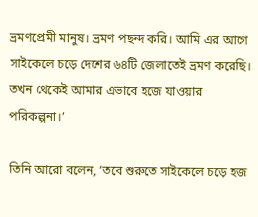ভ্রমণপ্রেমী মানুষ। ভ্রমণ পছন্দ করি। আমি এর আগে সাইকেলে চড়ে দেশের ৬৪টি জেলাতেই ভ্রমণ করেছি। তখন থেকেই আমার এভাবে হজে যাওয়ার পরিকল্পনা।’

তিনি আরো বলেন, ‘তবে শুরুতে সাইকেলে চড়ে হজ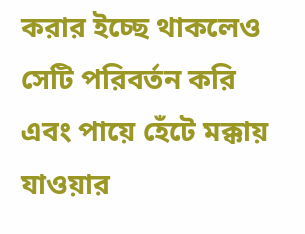করার ইচ্ছে থাকলেও সেটি পরিবর্তন করি এবং পায়ে হেঁটে মক্কায় যাওয়ার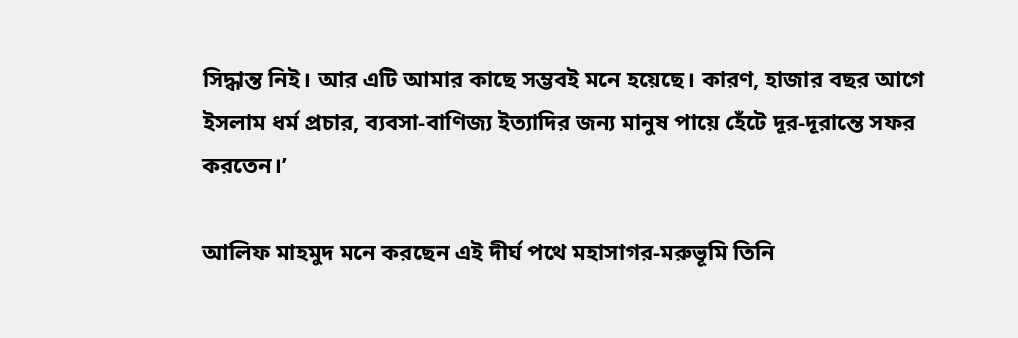সিদ্ধান্ত নিই। আর এটি আমার কাছে সম্ভবই মনে হয়েছে। কারণ, হাজার বছর আগে ইসলাম ধর্ম প্রচার, ব্যবসা-বাণিজ্য ইত্যাদির জন্য মানুষ পায়ে হেঁটে দূর-দূরান্তে সফর করতেন।’

আলিফ মাহমুদ মনে করছেন এই দীর্ঘ পথে মহাসাগর-মরুভূমি তিনি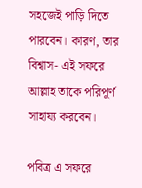সহজেই পাড়ি দিতে পারবেন। কারণ, তার বিশ্বাস- এই সফরে আল্লাহ তাকে পরিপূর্ণ সাহায্য করবেন।

পবিত্র এ সফরে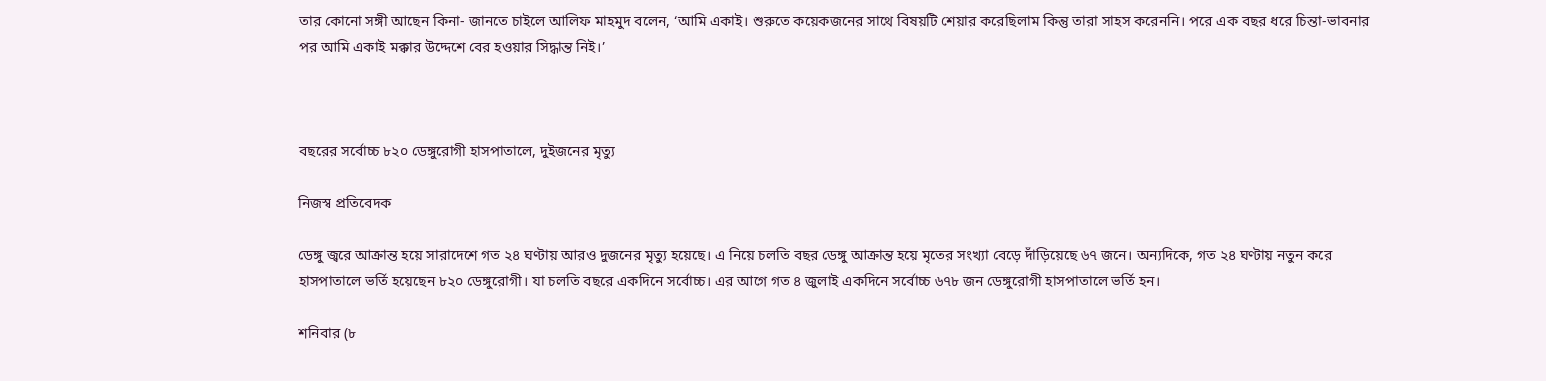তার কোনো সঙ্গী আছেন কিনা- জানতে চাইলে আলিফ মাহমুদ বলেন, ‘আমি একাই। শুরুতে কয়েকজনের সাথে বিষয়টি শেয়ার করেছিলাম কিন্তু তারা সাহস করেননি। পরে এক বছর ধরে চিন্তা-ভাবনার পর আমি একাই মক্কার উদ্দেশে বের হওয়ার সিদ্ধান্ত নিই।’



বছরের সর্বোচ্চ ৮২০ ডেঙ্গুরোগী হাসপাতালে, দুইজনের মৃত্যু

নিজস্ব প্রতিবেদক

ডেঙ্গু জ্বরে আক্রান্ত হয়ে সারাদেশে গত ২৪ ঘণ্টায় আরও দুজনের মৃত্যু হয়েছে। এ নিয়ে চলতি বছর ডেঙ্গু আক্রান্ত হয়ে মৃতের সংখ্যা বেড়ে দাঁড়িয়েছে ৬৭ জনে। অন্যদিকে, গত ২৪ ঘণ্টায় নতুন করে হাসপাতালে ভর্তি হয়েছেন ৮২০ ডেঙ্গুরোগী। যা চলতি বছরে একদিনে সর্বোচ্চ। এর আগে গত ৪ জুলাই একদিনে সর্বোচ্চ ৬৭৮ জন ডেঙ্গুরোগী হাসপাতালে ভর্তি হন।

শনিবার (৮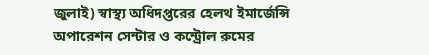জুলাই) স্বাস্থ্য অধিদপ্তরের হেলথ ইমার্জেন্সি অপারেশন সেন্টার ও কন্ট্রোল রুমের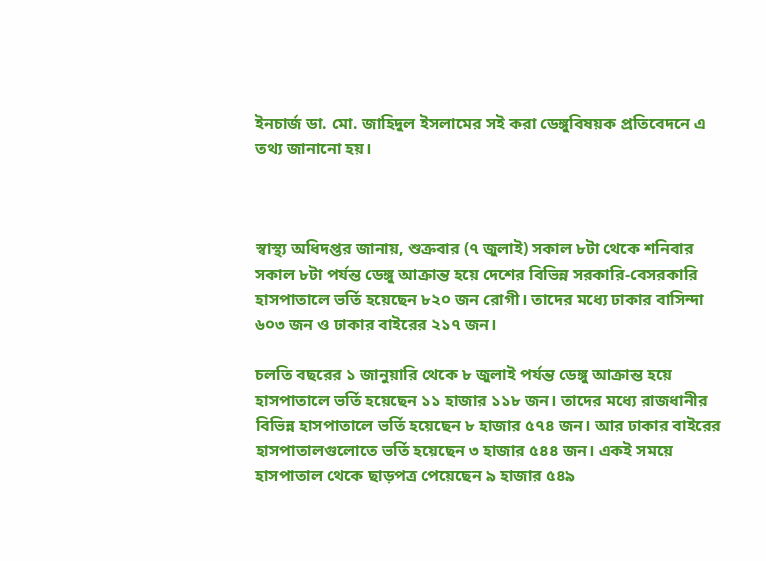ইনচার্জ ডা. মো. জাহিদুল ইসলামের সই করা ডেঙ্গুবিষয়ক প্রতিবেদনে এ তথ্য জানানো হয়।



স্বাস্থ্য অধিদপ্তর জানায়, শুক্রবার (৭ জুলাই) সকাল ৮টা থেকে শনিবার সকাল ৮টা পর্যন্ত ডেঙ্গু আক্রান্ত হয়ে দেশের বিভিন্ন সরকারি-বেসরকারি হাসপাতালে ভর্তি হয়েছেন ৮২০ জন রোগী। তাদের মধ্যে ঢাকার বাসিন্দা ৬০৩ জন ও ঢাকার বাইরের ২১৭ জন।

চলতি বছরের ১ জানুয়ারি থেকে ৮ জুলাই পর্যন্ত ডেঙ্গু আক্রান্ত হয়ে হাসপাতালে ভর্তি হয়েছেন ১১ হাজার ১১৮ জন। তাদের মধ্যে রাজধানীর বিভিন্ন হাসপাতালে ভর্তি হয়েছেন ৮ হাজার ৫৭৪ জন। আর ঢাকার বাইরের হাসপাতালগুলোতে ভর্তি হয়েছেন ৩ হাজার ৫৪৪ জন। একই সময়ে হাসপাতাল থেকে ছাড়পত্র পেয়েছেন ৯ হাজার ৫৪৯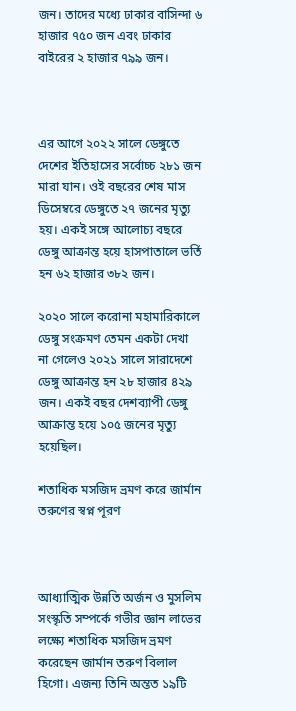জন। তাদের মধ্যে ঢাকার বাসিন্দা ৬ হাজার ৭৫০ জন এবং ঢাকার বাইরের ২ হাজার ৭৯৯ জন।



এর আগে ২০২২ সালে ডেঙ্গুতে দেশের ইতিহাসের সর্বোচ্চ ২৮১ জন মারা যান। ওই বছরের শেষ মাস ডিসেম্বরে ডেঙ্গুতে ২৭ জনের মৃত্যু হয়। একই সঙ্গে আলোচ্য বছরে ডেঙ্গু আক্রান্ত হয়ে হাসপাতালে ভর্তি হন ৬২ হাজার ৩৮২ জন।

২০২০ সালে করোনা মহামারিকালে ডেঙ্গু সংক্রমণ তেমন একটা দেখা না গেলেও ২০২১ সালে সারাদেশে ডেঙ্গু আক্রান্ত হন ২৮ হাজার ৪২৯ জন। একই বছর দেশব্যাপী ডেঙ্গু আক্রান্ত হয়ে ১০৫ জনের মৃত্যু হয়েছিল।

শতাধিক মসজিদ ভ্রমণ করে জার্মান তরুণের স্বপ্ন পূরণ



আধ্যাত্মিক উন্নতি অর্জন ও মুসলিম সংস্কৃতি সম্পর্কে গভীর জ্ঞান লাভের লক্ষ্যে শতাধিক মসজিদ ভ্রমণ করেছেন জার্মান তরুণ বিলাল হিগো। এজন্য তিনি অন্তত ১৯টি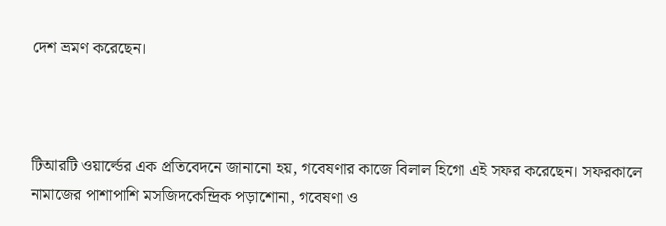দেশ ভ্রমণ করেছেন।



টিআরটি ওয়ার্ল্ডের এক প্রতিবেদনে জানানো হয়, গবেষণার কাজে বিলাল হিগো এই সফর করেছেন। সফরকালে নামাজের পাশাপাশি মসজিদকেন্দ্রিক পড়াশোনা, গবেষণা ও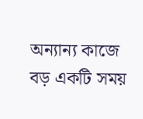অন্যান্য কাজে বড় একটি সময়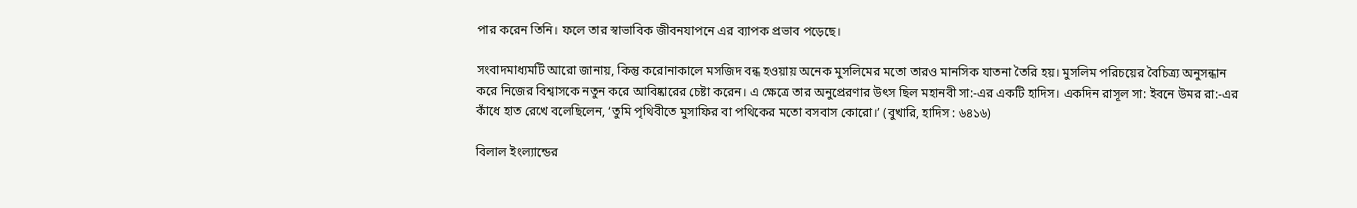পার করেন তিনি। ফলে তার স্বাভাবিক জীবনযাপনে এর ব্যাপক প্রভাব পড়েছে।

সংবাদমাধ্যমটি আরো জানায়, কিন্তু করোনাকালে মসজিদ বন্ধ হওয়ায় অনেক মুসলিমের মতো তারও মানসিক যাতনা তৈরি হয়। মুসলিম পরিচয়ের বৈচিত্র্য অনুসন্ধান করে নিজের বিশ্বাসকে নতুন করে আবিষ্কারের চেষ্টা করেন। এ ক্ষেত্রে তার অনুপ্রেরণার উৎস ছিল মহানবী সা:-এর একটি হাদিস। একদিন রাসূল সা: ইবনে উমর রা:-এর কাঁধে হাত রেখে বলেছিলেন, ‘তুমি পৃথিবীতে মুসাফির বা পথিকের মতো বসবাস কোরো।’ (বুখারি, হাদিস : ৬৪১৬)

বিলাল ইংল্যান্ডের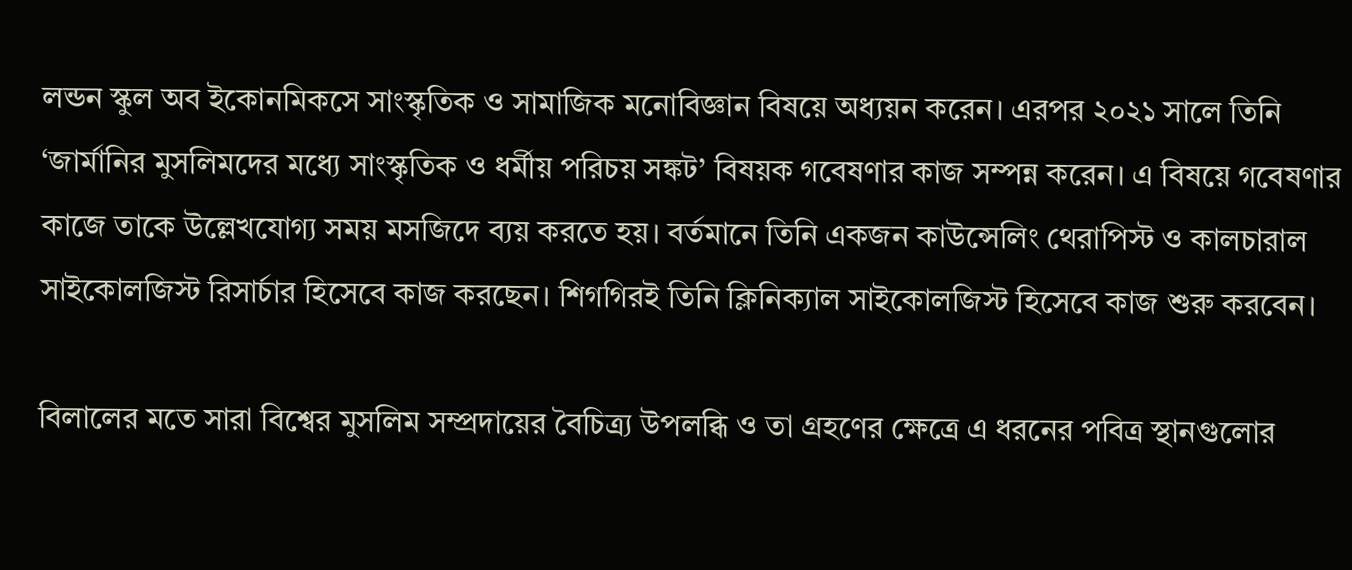লন্ডন স্কুল অব ইকোনমিকসে সাংস্কৃতিক ও সামাজিক মনোবিজ্ঞান বিষয়ে অধ্যয়ন করেন। এরপর ২০২১ সালে তিনি ‘জার্মানির মুসলিমদের মধ্যে সাংস্কৃতিক ও ধর্মীয় পরিচয় সঙ্কট’ বিষয়ক গবেষণার কাজ সম্পন্ন করেন। এ বিষয়ে গবেষণার কাজে তাকে উল্লেখযোগ্য সময় মসজিদে ব্যয় করতে হয়। বর্তমানে তিনি একজন কাউন্সেলিং থেরাপিস্ট ও কালচারাল সাইকোলজিস্ট রিসার্চার হিসেবে কাজ করছেন। শিগগিরই তিনি ক্লিনিক্যাল সাইকোলজিস্ট হিসেবে কাজ শুরু করবেন।

বিলালের মতে সারা বিশ্বের মুসলিম সম্প্রদায়ের বৈচিত্র্য উপলব্ধি ও তা গ্রহণের ক্ষেত্রে এ ধরনের পবিত্র স্থানগুলোর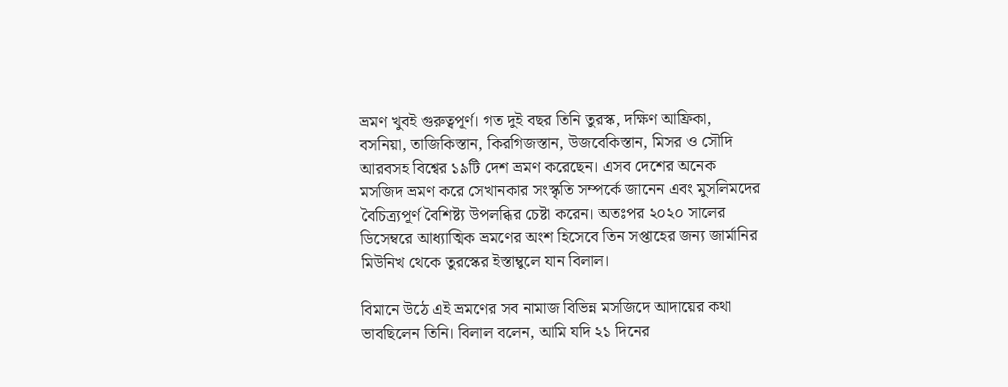ভ্রমণ খুবই গুরুত্বপূর্ণ। গত দুই বছর তিনি তুরস্ক, দক্ষিণ আফ্রিকা, বসনিয়া, তাজিকিস্তান, কিরগিজস্তান, উজবেকিস্তান, মিসর ও সৌদি আরবসহ বিশ্বের ১৯টি দেশ ভ্রমণ করেছেন। এসব দেশের অনেক মসজিদ ভ্রমণ করে সেখানকার সংস্কৃতি সম্পর্কে জানেন এবং মুসলিমদের বৈচিত্র্যপূর্ণ বৈশিষ্ট্য উপলব্ধির চেষ্টা করেন। অতঃপর ২০২০ সালের ডিসেম্বরে আধ্যাত্মিক ভ্রমণের অংশ হিসেবে তিন সপ্তাহের জন্য জার্মানির মিউনিখ থেকে তুরস্কের ইস্তাম্বুলে যান বিলাল।

বিমানে উঠে এই ভ্রমণের সব নামাজ বিভিন্ন মসজিদে আদায়ের কথা ভাবছিলেন তিনি। বিলাল বলেন, আমি যদি ২১ দিনের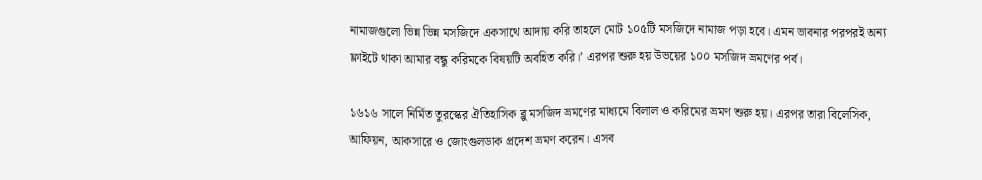নামাজগুলো ভিন্ন ভিন্ন মসজিদে একসাথে আদায় করি তাহলে মোট ১০৫টি মসজিদে নামাজ পড়া হবে। এমন ভাবনার পরপরই অন্য ফ্লাইটে থাকা আমার বন্ধু করিমকে বিষয়টি অবহিত করি।’ এরপর শুরু হয় উভয়ের ১০০ মসজিদ ভ্রমণের পর্ব।

১৬১৬ সালে নির্মিত তুরস্কের ঐতিহাসিক ব্লু মসজিদ ভ্রমণের মাধ্যমে বিলাল ও করিমের ভ্রমণ শুরু হয়। এরপর তারা বিলেসিক, আফিয়ন, আকসারে ও জোংগুলডাক প্রদেশ ভ্রমণ করেন। এসব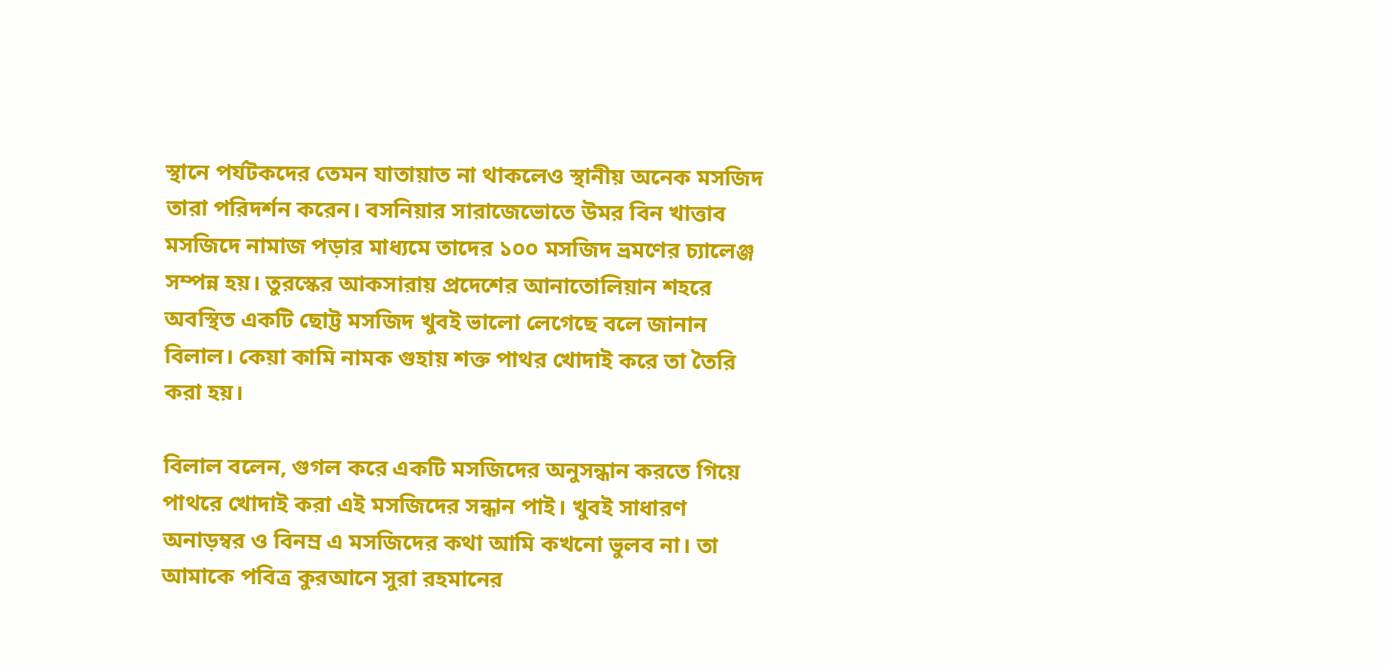স্থানে পর্যটকদের তেমন যাতায়াত না থাকলেও স্থানীয় অনেক মসজিদ তারা পরিদর্শন করেন। বসনিয়ার সারাজেভোতে উমর বিন খাত্তাব মসজিদে নামাজ পড়ার মাধ্যমে তাদের ১০০ মসজিদ ভ্রমণের চ্যালেঞ্জ সম্পন্ন হয়। তুরস্কের আকসারায় প্রদেশের আনাতোলিয়ান শহরে অবস্থিত একটি ছোট্ট মসজিদ খুবই ভালো লেগেছে বলে জানান বিলাল। কেয়া কামি নামক গুহায় শক্ত পাথর খোদাই করে তা তৈরি করা হয়।

বিলাল বলেন, গুগল করে একটি মসজিদের অনুসন্ধান করতে গিয়ে পাথরে খোদাই করা এই মসজিদের সন্ধান পাই। খুবই সাধারণ অনাড়ম্বর ও বিনম্র এ মসজিদের কথা আমি কখনো ভুলব না। তা আমাকে পবিত্র কুরআনে সুরা রহমানের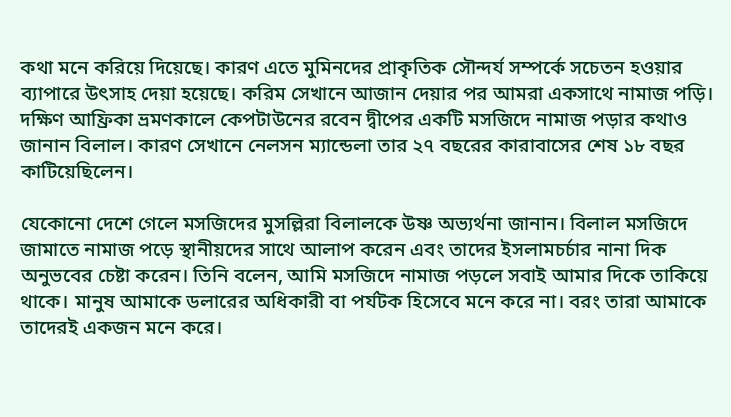কথা মনে করিয়ে দিয়েছে। কারণ এতে মুমিনদের প্রাকৃতিক সৌন্দর্য সম্পর্কে সচেতন হওয়ার ব্যাপারে উৎসাহ দেয়া হয়েছে। করিম সেখানে আজান দেয়ার পর আমরা একসাথে নামাজ পড়ি। দক্ষিণ আফ্রিকা ভ্রমণকালে কেপটাউনের রবেন দ্বীপের একটি মসজিদে নামাজ পড়ার কথাও জানান বিলাল। কারণ সেখানে নেলসন ম্যান্ডেলা তার ২৭ বছরের কারাবাসের শেষ ১৮ বছর কাটিয়েছিলেন।

যেকোনো দেশে গেলে মসজিদের মুসল্লিরা বিলালকে উষ্ণ অভ্যর্থনা জানান। বিলাল মসজিদে জামাতে নামাজ পড়ে স্থানীয়দের সাথে আলাপ করেন এবং তাদের ইসলামচর্চার নানা দিক অনুভবের চেষ্টা করেন। তিনি বলেন, আমি মসজিদে নামাজ পড়লে সবাই আমার দিকে তাকিয়ে থাকে। মানুষ আমাকে ডলারের অধিকারী বা পর্যটক হিসেবে মনে করে না। বরং তারা আমাকে তাদেরই একজন মনে করে।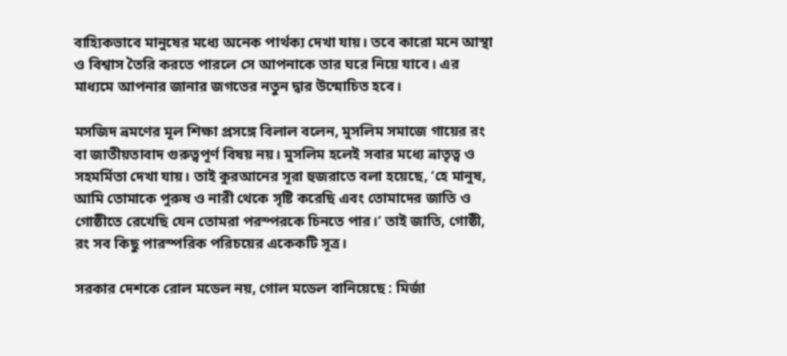বাহ্যিকভাবে মানুষের মধ্যে অনেক পার্থক্য দেখা যায়। তবে কারো মনে আস্থা ও বিশ্বাস তৈরি করতে পারলে সে আপনাকে তার ঘরে নিয়ে যাবে। এর মাধ্যমে আপনার জানার জগতের নতুন দ্বার উন্মোচিত হবে।

মসজিদ ভ্রমণের মূল শিক্ষা প্রসঙ্গে বিলাল বলেন, মুসলিম সমাজে গায়ের রং বা জাতীয়তাবাদ গুরুত্বপূর্ণ বিষয় নয়। মুসলিম হলেই সবার মধ্যে ভ্রাতৃত্ব ও সহমর্মিতা দেখা যায়। তাই কুরআনের সূরা হুজরাতে বলা হয়েছে, ‘হে মানুষ, আমি তোমাকে পুরুষ ও নারী থেকে সৃষ্টি করেছি এবং তোমাদের জাতি ও গোষ্ঠীতে রেখেছি যেন তোমরা পরস্পরকে চিনতে পার।’ তাই জাতি, গোষ্ঠী, রং সব কিছু পারস্পরিক পরিচয়ের একেকটি সূত্র।

সরকার দেশকে রোল মডেল নয়, গোল মডেল বানিয়েছে : মির্জা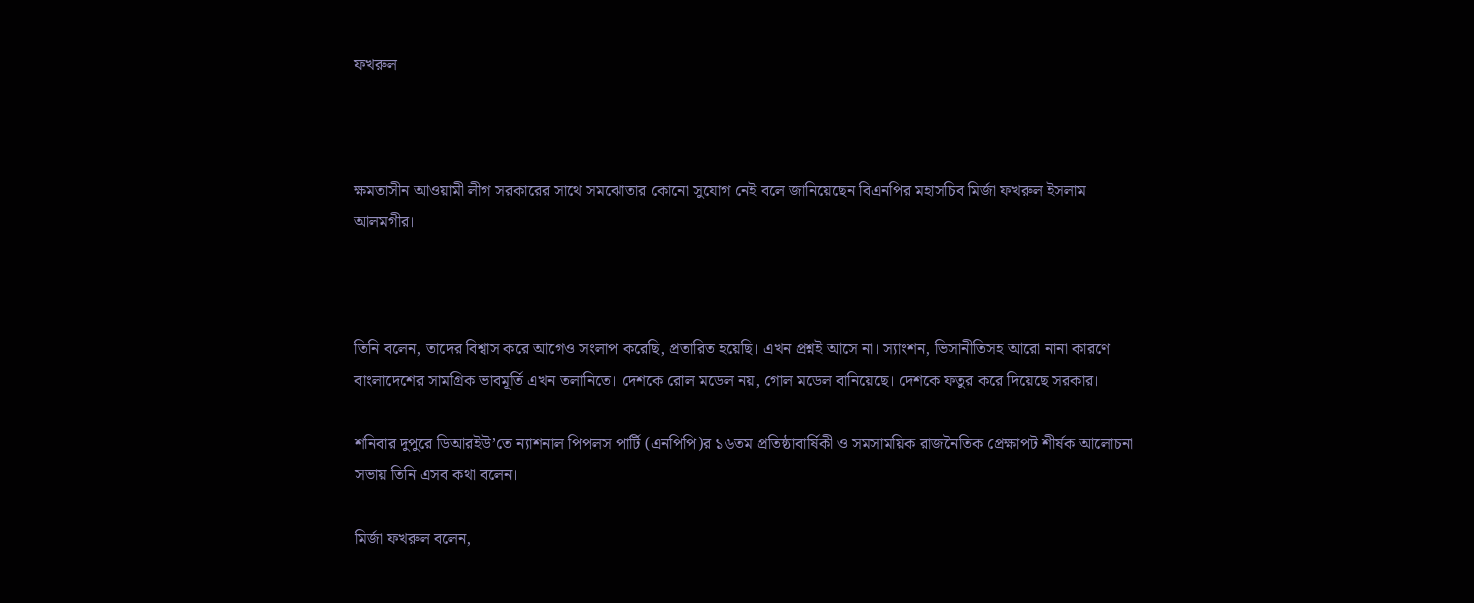ফখরুল



ক্ষমতাসীন আওয়ামী লীগ সরকারের সাথে সমঝোতার কোনো সুযোগ নেই বলে জানিয়েছেন বিএনপির মহাসচিব মির্জা ফখরুল ইসলাম আলমগীর।



তিনি বলেন, তাদের বিশ্বাস করে আগেও সংলাপ করেছি, প্রতারিত হয়েছি। এখন প্রশ্নই আসে না। স্যাংশন, ভিসানীতিসহ আরো নানা কারণে বাংলাদেশের সামগ্রিক ভাবমূর্তি এখন তলানিতে। দেশকে রোল মডেল নয়, গোল মডেল বানিয়েছে। দেশকে ফতুর করে দিয়েছে সরকার।

শনিবার দুপুরে ডিআরইউ’তে ন্যাশনাল পিপলস পার্টি (এনপিপি)র ১৬তম প্রতিষ্ঠাবার্ষিকী ও সমসাময়িক রাজনৈতিক প্রেক্ষাপট শীর্ষক আলোচনা সভায় তিনি এসব কথা বলেন।

মির্জা ফখরুল বলেন,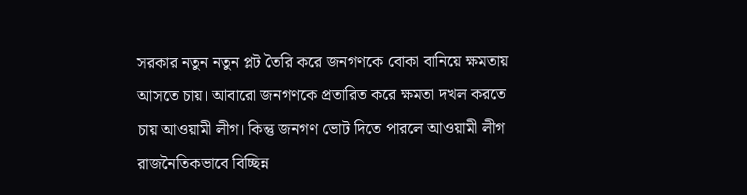সরকার নতুন নতুন প্লট তৈরি করে জনগণকে বোকা বানিয়ে ক্ষমতায় আসতে চায়। আবারো জনগণকে প্রতারিত করে ক্ষমতা দখল করতে চায় আওয়ামী লীগ। কিন্তু জনগণ ভোট দিতে পারলে আওয়ামী লীগ রাজনৈতিকভাবে বিচ্ছিন্ন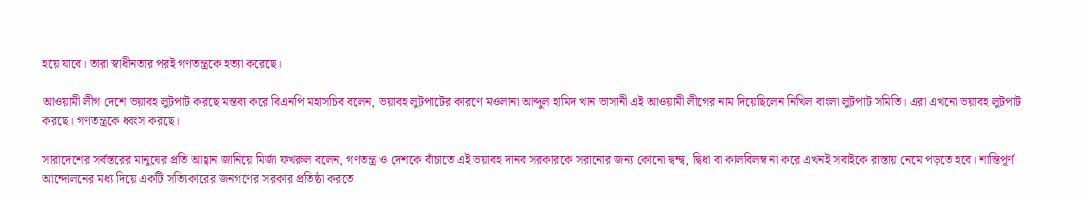হয়ে যাবে। তারা স্বাধীনতার পরই গণতন্ত্রকে হত্যা করেছে।

আওয়ামী লীগ দেশে ভয়াবহ লুটপাট করছে মন্তব্য করে বিএনপি মহাসচিব বলেন, ভয়াবহ লুটপাটের কারণে মওলানা আব্দুল হামিদ খান ভাসানী এই আওয়ামী লীগের নাম দিয়েছিলেন নিখিল বাংলা লুটপাট সমিতি। এরা এখনো ভয়াবহ লুটপাট করছে। গণতন্ত্রকে ধ্বংস করছে।

সারাদেশের সর্বস্তরের মানুষের প্রতি আহ্বান জানিয়ে মির্জা ফখরুল বলেন, গণতন্ত্র ও দেশকে বাঁচাতে এই ভয়াবহ দানব সরকারকে সরানোর জন্য কোনো দ্বন্দ্ব, দ্বিধা বা কালবিলম্ব না করে এখনই সবাইকে রাস্তায় নেমে পড়তে হবে। শান্তিপূর্ণ আন্দোলনের মধ্য দিয়ে একটি সত্যিকারের জনগণের সরকার প্রতিষ্ঠা করতে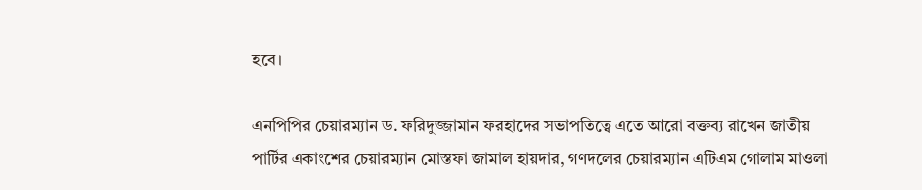হবে।

এনপিপির চেয়ারম্যান ড. ফরিদুজ্জামান ফরহাদের সভাপতিত্বে এতে আরো বক্তব্য রাখেন জাতীয় পার্টির একাংশের চেয়ারম্যান মোস্তফা জামাল হায়দার, গণদলের চেয়ারম্যান এটিএম গোলাম মাওলা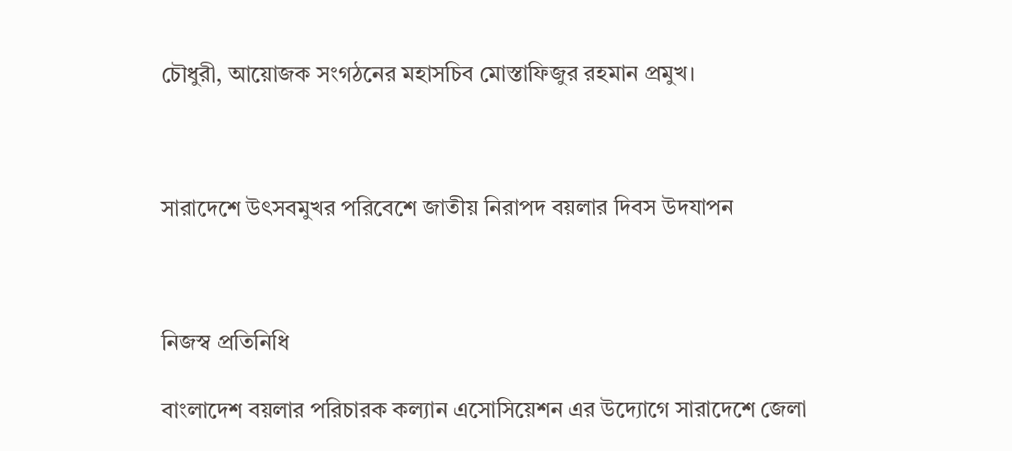চৌধুরী, আয়োজক সংগঠনের মহাসচিব মোস্তাফিজুর রহমান প্রমুখ।



সারাদেশে উৎসবমুখর পরিবেশে জাতীয় নিরাপদ বয়লার দিবস উদযাপন



নিজস্ব প্রতিনিধি

বাংলাদেশ বয়লার পরিচারক কল্যান এসোসিয়েশন এর উদ্যোগে সারাদেশে জেলা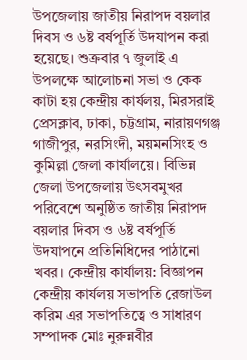উপজেলায় জাতীয় নিরাপদ বয়লার দিবস ও ৬ষ্ট বর্ষপূর্তি উদযাপন করা হয়েছে। শুক্রবার ৭ জুলাই এ উপলক্ষে আলোচনা সভা ও কেক কাটা হয় কেন্দ্রীয় কার্যলয়, মিরসরাই প্রেসক্লাব, ঢাকা, চট্টগ্রাম, নারায়ণগঞ্জ গাজীপুর, নরসিংদী, ময়মনসিংহ ও কুমিল্লা জেলা কার্যালয়ে। বিভিন্ন জেলা উপজেলায় উৎসবমুখর পরিবেশে অনুষ্ঠিত জাতীয় নিরাপদ বয়লার দিবস ও ৬ষ্ট বর্ষপূর্তি উদযাপনে প্রতিনিধিদের পাঠানো খবর। কেন্দ্রীয় কার্যালয়: বিজ্ঞাপন কেন্দ্রীয় কার্যলয় সভাপতি রেজাউল করিম এর সভাপতিত্বে ও সাধারণ সম্পাদক মোঃ নুরুন্নবীর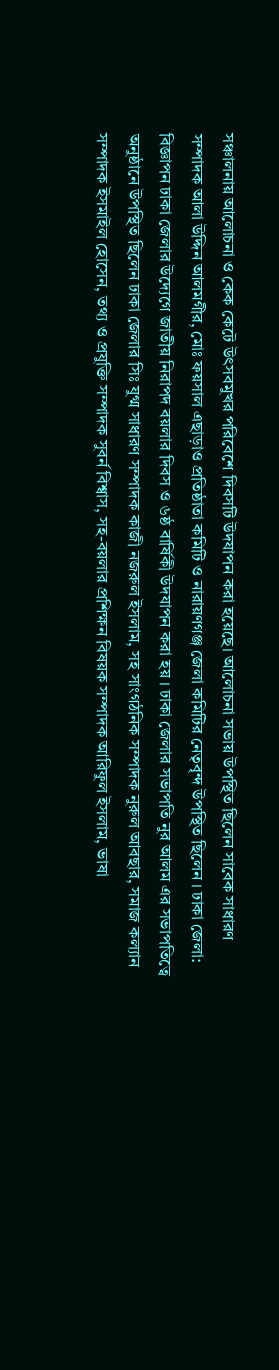সঞ্চালনায় আলোচনা ও কেক কেটে উৎসবমুখর পরিবেশে দিবসটি উদযাপন করা হয়েছে। আলোচনা সভায় উপস্থিত ছিলেন সাবেক সাধারণ সম্পাদক আলা উদ্দিন আলমগীর, মোঃ ফয়সাল এছাড়াও প্রতিষ্ঠাতা কমিটি ও নারায়ণগঞ্জ জেলা কমিটির নেতৃবৃন্দ উপস্থিত ছিলেন । ঢাকা জেলা: বিজ্ঞাপন ঢাকা জেলার উদ্যেগে জাতীয় নিরাপদ বয়লার দিবস ও ৬ষ্ঠ বার্ষিকী উদযাপন করা হয় । ঢাকা জেলার সভাপতি নুর আলম এর সভাপতিত্বে অনুষ্ঠানে উপস্থিত ছিলেন ঢাকা জেলার সিঃ যুগ্ম সাধারণ সম্পাদক কাজী নজরুল ইসলাম, সহ সাংগঠনিক সম্পাদক নুরুল আবছার, সমাজ কল্যান সম্পাদক ইসমাইল হোসেন, তথ্য ও প্রযুক্তি সম্পাদক সুবর্ন বিশ্বাস, সহ-বয়লার প্রশিক্ষন বিষয়ক সম্পাদক আরিফুল ইসলাম, ভাষা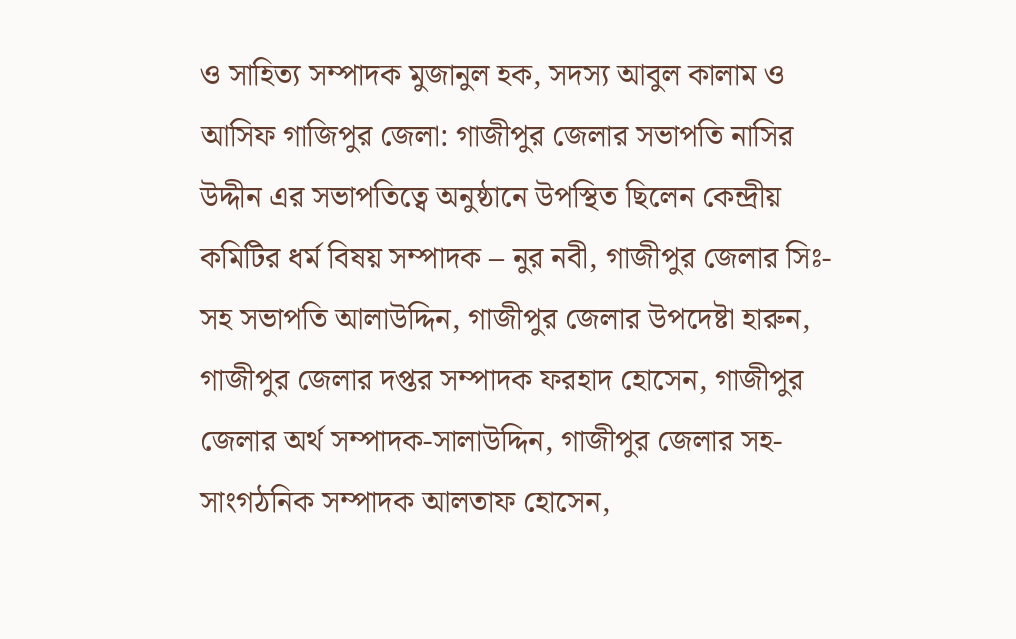ও সাহিত্য সম্পাদক মুজানুল হক, সদস্য আবুল কালাম ও আসিফ গাজিপুর জেলা: গাজীপুর জেলার সভাপতি নাসির উদ্দীন এর সভাপতিত্বে অনুষ্ঠানে উপস্থিত ছিলেন কেন্দ্রীয় কমিটির ধর্ম বিষয় সম্পাদক – নুর নবী, গাজীপুর জেলার সিঃ-সহ সভাপতি আলাউদ্দিন, গাজীপুর জেলার উপদেষ্টা হারুন, গাজীপুর জেলার দপ্তর সম্পাদক ফরহাদ হোসেন, গাজীপুর জেলার অর্থ সম্পাদক-সালাউদ্দিন, গাজীপুর জেলার সহ-সাংগঠনিক সম্পাদক আলতাফ হোসেন,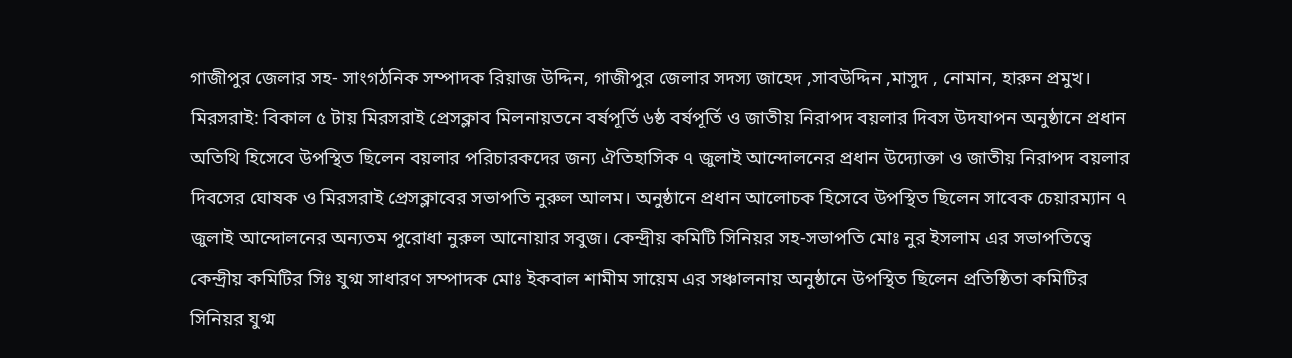গাজীপুর জেলার সহ- সাংগঠনিক সম্পাদক রিয়াজ উদ্দিন, গাজীপুর জেলার সদস্য জাহেদ ,সাবউদ্দিন ,মাসুদ , নোমান, হারুন প্রমুখ। মিরসরাই: বিকাল ৫ টায় মিরসরাই প্রেসক্লাব মিলনায়তনে বর্ষপূর্তি ৬ষ্ঠ বর্ষপূর্তি ও জাতীয় নিরাপদ বয়লার দিবস উদযাপন অনুষ্ঠানে প্রধান অতিথি হিসেবে উপস্থিত ছিলেন বয়লার পরিচারকদের জন্য ঐতিহাসিক ৭ জুলাই আন্দোলনের প্রধান উদ্যোক্তা ও জাতীয় নিরাপদ বয়লার দিবসের ঘোষক ও মিরসরাই প্রেসক্লাবের সভাপতি নুরুল আলম। অনুষ্ঠানে প্রধান আলোচক হিসেবে উপস্থিত ছিলেন সাবেক চেয়ারম্যান ৭ জুলাই আন্দোলনের অন্যতম পুরোধা নুরুল আনোয়ার সবুজ। কেন্দ্রীয় কমিটি সিনিয়র সহ-সভাপতি মোঃ নুর ইসলাম এর সভাপতিত্বে কেন্দ্রীয় কমিটির সিঃ যুগ্ম সাধারণ সম্পাদক মোঃ ইকবাল শামীম সায়েম এর সঞ্চালনায় অনুষ্ঠানে উপস্থিত ছিলেন প্রতিষ্ঠিতা কমিটির সিনিয়র যুগ্ম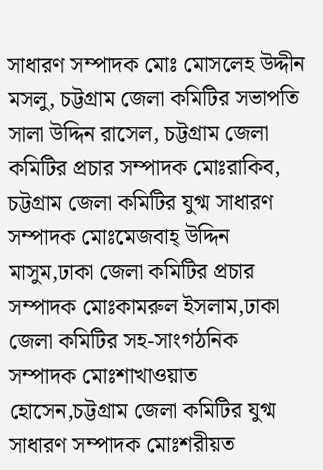সাধারণ সম্পাদক মোঃ মোসলেহ উদ্দীন মসলু, চট্টগ্রাম জেলা কমিটির সভাপতি সালা উদ্দিন রাসেল, চট্টগ্রাম জেলা কমিটির প্রচার সম্পাদক মোঃরাকিব, চট্টগ্রাম জেলা কমিটির যুগ্ম সাধারণ সম্পাদক মোঃমেজবাহ্ উদ্দিন মাসুম,ঢাকা জেলা কমিটির প্রচার সম্পাদক মোঃকামরুল ইসলাম,ঢাকা জেলা কমিটির সহ-সাংগঠনিক সম্পাদক মোঃশাখাওয়াত হোসেন,চট্টগ্রাম জেলা কমিটির যুগ্ম সাধারণ সম্পাদক মোঃশরীয়ত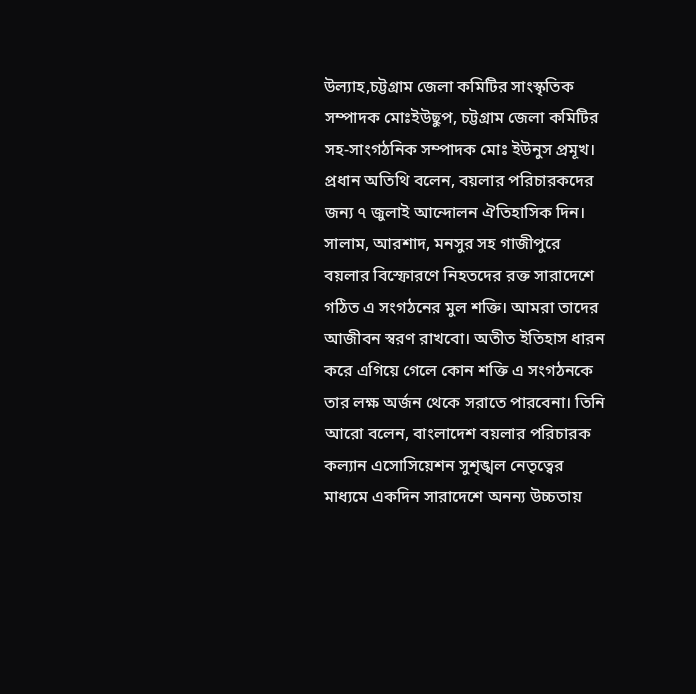উল্যাহ,চট্টগ্রাম জেলা কমিটির সাংস্কৃতিক সম্পাদক মোঃইউছুপ, চট্টগ্রাম জেলা কমিটির সহ-সাংগঠনিক সম্পাদক মোঃ ইউনুস প্রমূখ। প্রধান অতিথি বলেন, বয়লার পরিচারকদের জন্য ৭ জুলাই আন্দোলন ঐতিহাসিক দিন। সালাম, আরশাদ, মনসুর সহ গাজীপুরে বয়লার বিস্ফোরণে নিহতদের রক্ত সারাদেশে গঠিত এ সংগঠনের মুল শক্তি। আমরা তাদের আজীবন স্বরণ রাখবো। অতীত ইতিহাস ধারন করে এগিয়ে গেলে কোন শক্তি এ সংগঠনকে তার লক্ষ অর্জন থেকে সরাতে পারবেনা। তিনি আরো বলেন, বাংলাদেশ বয়লার পরিচারক কল্যান এসোসিয়েশন সুশৃঙ্খল নেতৃত্বের মাধ্যমে একদিন সারাদেশে অনন্য উচ্চতায়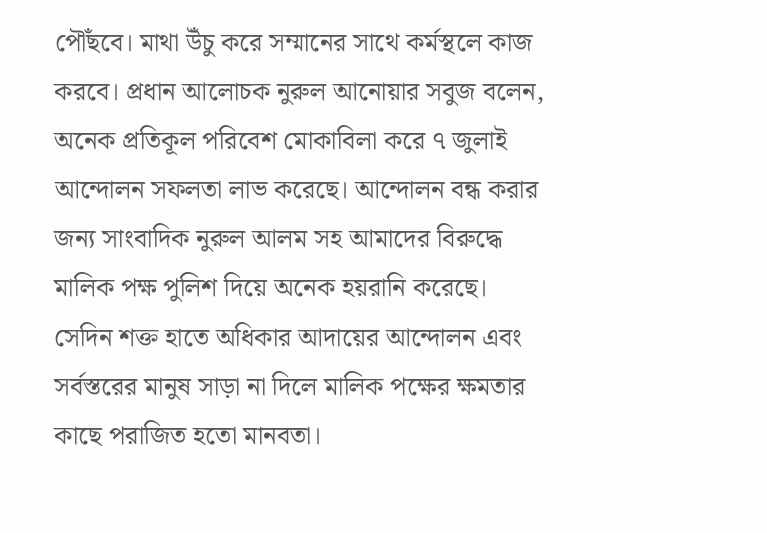পৌঁছবে। মাথা উঁচু করে সম্মানের সাথে কর্মস্থলে কাজ করবে। প্রধান আলোচক নুরুল আনোয়ার সবুজ বলেন, অনেক প্রতিকূল পরিবেশ মোকাবিলা করে ৭ জুলাই আন্দোলন সফলতা লাভ করেছে। আন্দোলন বন্ধ করার জন্য সাংবাদিক নুরুল আলম সহ আমাদের বিরুদ্ধে মালিক পক্ষ পুলিশ দিয়ে অনেক হয়রানি করেছে। সেদিন শক্ত হাতে অধিকার আদায়ের আন্দোলন এবং সর্বস্তরের মানুষ সাড়া না দিলে মালিক পক্ষের ক্ষমতার কাছে পরাজিত হতো মানবতা।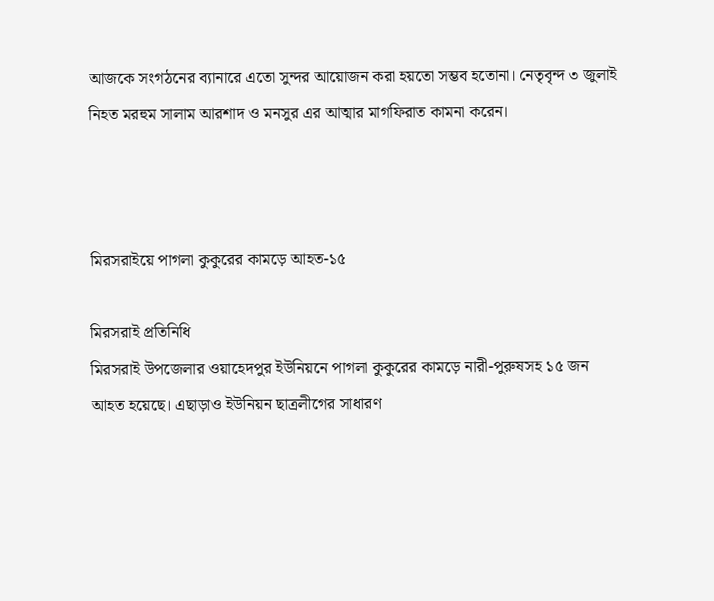আজকে সংগঠনের ব্যানারে এতো সুন্দর আয়োজন করা হয়তো সম্ভব হতোনা। নেতৃবৃন্দ ৩ জুলাই নিহত মরহুম সালাম আরশাদ ও মনসুর এর আত্মার মাগফিরাত কামনা করেন।



মিরসরাইয়ে পাগলা কুকুরের কামড়ে আহত-১৫

মিরসরাই প্রতিনিধি
মিরসরাই উপজেলার ওয়াহেদপুর ইউনিয়নে পাগলা কুকুরের কামড়ে নারী-পুরুষসহ ১৫ জন আহত হয়েছে। এছাড়াও ইউনিয়ন ছাত্রলীগের সাধারণ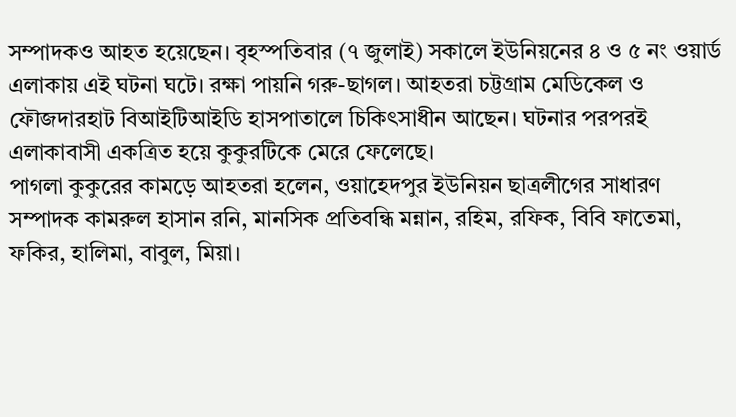সম্পাদকও আহত হয়েছেন। বৃহস্পতিবার (৭ জুলাই) সকালে ইউনিয়নের ৪ ও ৫ নং ওয়ার্ড এলাকায় এই ঘটনা ঘটে। রক্ষা পায়নি গরু-ছাগল। আহতরা চট্টগ্রাম মেডিকেল ও ফৌজদারহাট বিআইটিআইডি হাসপাতালে চিকিৎসাধীন আছেন। ঘটনার পরপরই এলাকাবাসী একত্রিত হয়ে কুকুরটিকে মেরে ফেলেছে।
পাগলা কুকুরের কামড়ে আহতরা হলেন, ওয়াহেদপুর ইউনিয়ন ছাত্রলীগের সাধারণ সম্পাদক কামরুল হাসান রনি, মানসিক প্রতিবন্ধি মন্নান, রহিম, রফিক, বিবি ফাতেমা, ফকির, হালিমা, বাবুল, মিয়া।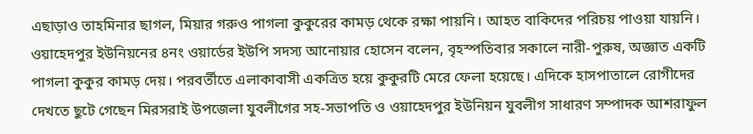এছাড়াও তাহমিনার ছাগল, মিয়ার গরুও পাগলা কুকুরের কামড় থেকে রক্ষা পায়নি। আহত বাকিদের পরিচয় পাওয়া যায়নি।
ওয়াহেদপুর ইউনিয়নের ৪নং ওয়ার্ডের ইউপি সদস্য আনোয়ার হোসেন বলেন, বৃহস্পতিবার সকালে নারী-পুরুষ, অজ্ঞাত একটি পাগলা কুকুর কামড় দেয়। পরবর্তীতে এলাকাবাসী একত্রিত হয়ে কুকুরটি মেরে ফেলা হয়েছে। এদিকে হাসপাতালে রোগীদের দেখতে ছুটে গেছেন মিরসরাই উপজেলা যুবলীগের সহ-সভাপতি ও ওয়াহেদপুর ইউনিয়ন যুবলীগ সাধারণ সম্পাদক আশরাফুল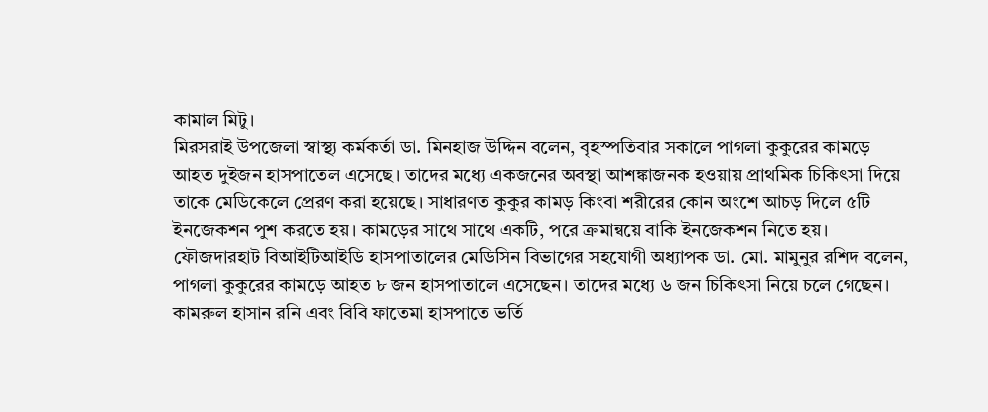কামাল মিটু।
মিরসরাই উপজেলা স্বাস্থ্য কর্মকর্তা ডা. মিনহাজ উদ্দিন বলেন, বৃহস্পতিবার সকালে পাগলা কুকুরের কামড়ে আহত দুইজন হাসপাতেল এসেছে। তাদের মধ্যে একজনের অবস্থা আশঙ্কাজনক হওয়ায় প্রাথমিক চিকিৎসা দিয়ে তাকে মেডিকেলে প্রেরণ করা হয়েছে। সাধারণত কুকুর কামড় কিংবা শরীরের কোন অংশে আচড় দিলে ৫টি ইনজেকশন পুশ করতে হয়। কামড়ের সাথে সাথে একটি, পরে ক্রমান্বয়ে বাকি ইনজেকশন নিতে হয়।
ফৌজদারহাট বিআইটিআইডি হাসপাতালের মেডিসিন বিভাগের সহযোগী অধ্যাপক ডা. মো. মামুনুর রশিদ বলেন, পাগলা কুকুরের কামড়ে আহত ৮ জন হাসপাতালে এসেছেন। তাদের মধ্যে ৬ জন চিকিৎসা নিয়ে চলে গেছেন। কামরুল হাসান রনি এবং বিবি ফাতেমা হাসপাতে ভর্তি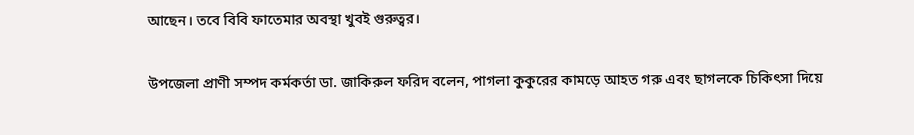আছেন। তবে বিবি ফাতেমার অবস্থা খুবই গুরুত্বর।

উপজেলা প্রাণী সম্পদ কর্মকর্তা ডা. জাকিরুল ফরিদ বলেন, পাগলা কুকুরের কামড়ে আহত গরু এবং ছাগলকে চিকিৎসা দিয়ে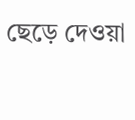ছেড়ে দেওয়া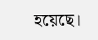হয়েছে।